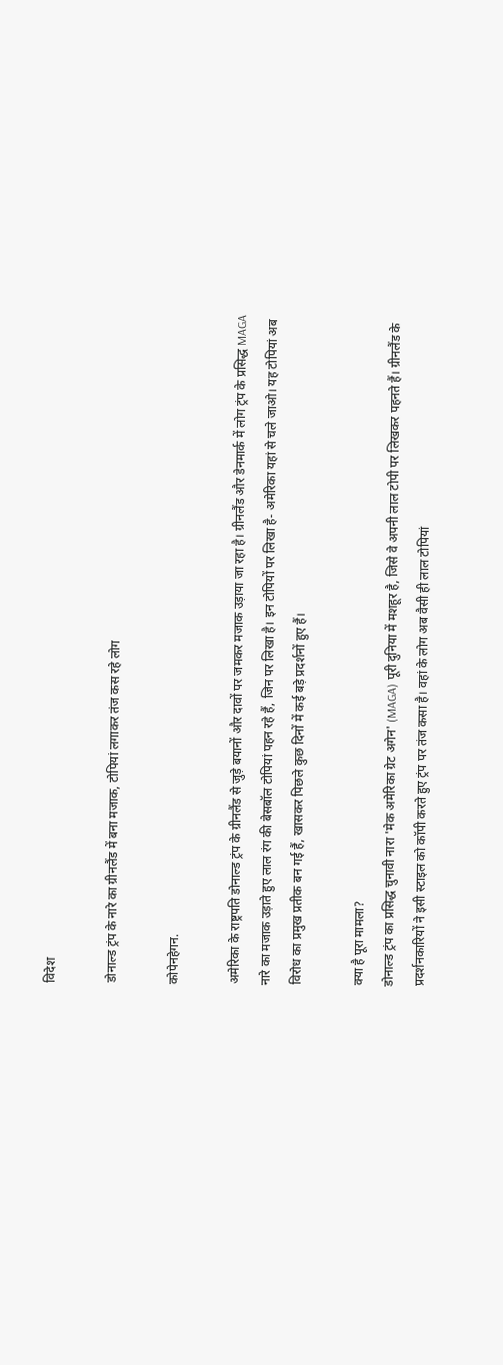विदेश

डोनाल्ड ट्रंप के नारे का ग्रीनलैंड में बना मजाक, टोपियां लगाकर तंज कस रहे लोग

कोपेनहेगन.

अमेरिका के राष्ट्रपति डोनाल्ड ट्रंप के ग्रीनलैंड से जुड़े बयानों और दावों पर जमकर मजाक उड़ाया जा रहा है। ग्रीनलैंड और डेनमार्क में लोग ट्रंप के प्रसिद्ध MAGA नारे का मजाक उड़ाते हुए लाल रंग की बेसबॉल टोपियां पहन रहे हैं, जिन पर लिखा है। इन टोपियों पर लिखा है- अमेरिका यहां से चले जाओ। यह टोपियां अब विरोध का प्रमुख प्रतीक बन गई हैं, खासकर पिछले कुछ दिनों में कई बड़े प्रदर्शनों हुए हैं।

क्या है पूरा मामला?
डोनाल्ड ट्रंप का प्रसिद्ध चुनावी नारा 'मेक अमेरिका ग्रेट अगेन' (MAGA) पूरी दुनिया में मशहूर है, जिसे वे अपनी लाल टोपी पर लिखकर पहनते हैं। ग्रीनलैंड के प्रदर्शनकारियों ने इसी स्टाइल को कॉपी करते हुए ट्रंप पर तंज कसा है। वहां के लोग अब वैसी ही लाल टोपियां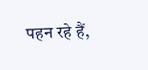पहन रहे हैं,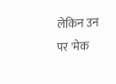लेकिन उन पर 'मेक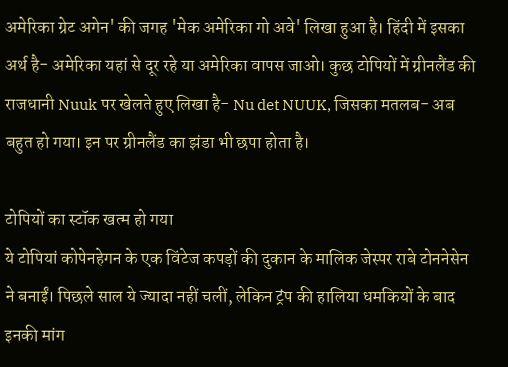अमेरिका ग्रेट अगेन' की जगह 'मेक अमेरिका गो अवे' लिखा हुआ है। हिंदी में इसका अर्थ है- अमेरिका यहां से दूर रहे या अमेरिका वापस जाओ। कुछ टोपियों में ग्रीनलैंड की राजधानी Nuuk पर खेलते हुए लिखा है- Nu det NUUK, जिसका मतलब- अब बहुत हो गया। इन पर ग्रीनलैंड का झंडा भी छपा होता है।

टोपियों का स्टॉक खत्म हो गया
ये टोपियां कोपेनहेगन के एक विंटेज कपड़ों की दुकान के मालिक जेस्पर राबे टोननेसेन ने बनाईं। पिछले साल ये ज्यादा नहीं चलीं, लेकिन ट्रंप की हालिया धमकियों के बाद इनकी मांग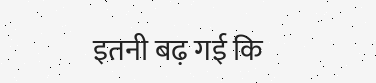इतनी बढ़ गई कि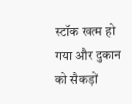स्टॉक खत्म हो गया और दुकान को सैकड़ों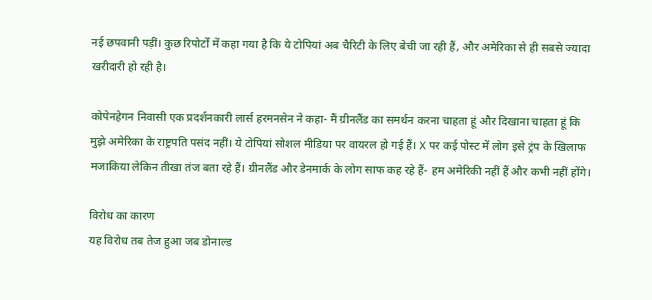नई छपवानी पड़ीं। कुछ रिपोर्टों में कहा गया है कि ये टोपियां अब चैरिटी के लिए बेची जा रही हैं, और अमेरिका से ही सबसे ज्यादा खरीदारी हो रही है।

कोपेनहेगन निवासी एक प्रदर्शनकारी लार्स हरमनसेन ने कहा- मैं ग्रीनलैंड का समर्थन करना चाहता हूं और दिखाना चाहता हूं कि मुझे अमेरिका के राष्ट्रपति पसंद नहीं। ये टोपियां सोशल मीडिया पर वायरल हो गई हैं। X पर कई पोस्ट में लोग इसे ट्रंप के खिलाफ मजाकिया लेकिन तीखा तंज बता रहे हैं। ग्रीनलैंड और डेनमार्क के लोग साफ कह रहे हैं- हम अमेरिकी नहीं हैं और कभी नहीं होंगे।

विरोध का कारण
यह विरोध तब तेज हुआ जब डोनाल्ड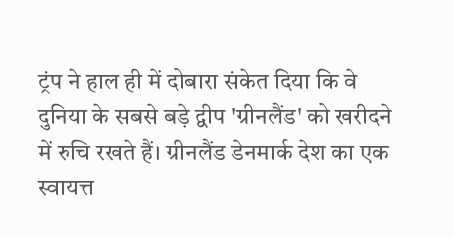ट्रंप ने हाल ही में दोबारा संकेत दिया कि वे दुनिया के सबसे बड़े द्वीप 'ग्रीनलैंड' को खरीदने में रुचि रखते हैं। ग्रीनलैंड डेनमार्क देश का एक स्वायत्त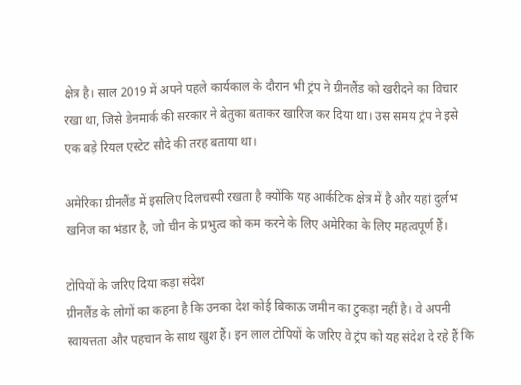क्षेत्र है। साल 2019 में अपने पहले कार्यकाल के दौरान भी ट्रंप ने ग्रीनलैंड को खरीदने का विचार रखा था, जिसे डेनमार्क की सरकार ने बेतुका बताकर खारिज कर दिया था। उस समय ट्रंप ने इसे एक बड़े रियल एस्टेट सौदे की तरह बताया था।

अमेरिका ग्रीनलैंड में इसलिए दिलचस्पी रखता है क्योंकि यह आर्कटिक क्षेत्र में है और यहां दुर्लभ खनिज का भंडार है, जो चीन के प्रभुत्व को कम करने के लिए अमेरिका के लिए महत्वपूर्ण हैं।

टोपियों के जरिए दिया कड़ा संदेश
ग्रीनलैंड के लोगों का कहना है कि उनका देश कोई बिकाऊ जमीन का टुकड़ा नहीं है। वे अपनी स्वायत्तता और पहचान के साथ खुश हैं। इन लाल टोपियों के जरिए वे ट्रंप को यह संदेश दे रहे हैं कि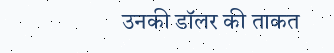उनकी डॉलर की ताकत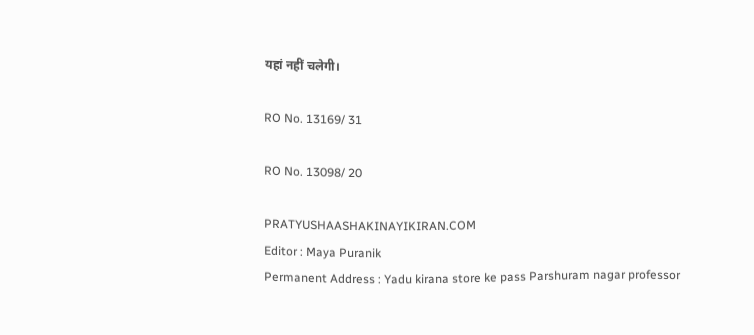यहां नहीं चलेगी।

RO No. 13169/ 31

RO No. 13098/ 20

PRATYUSHAASHAKINAYIKIRAN.COM
Editor : Maya Puranik
Permanent Address : Yadu kirana store ke pass Parshuram nagar professor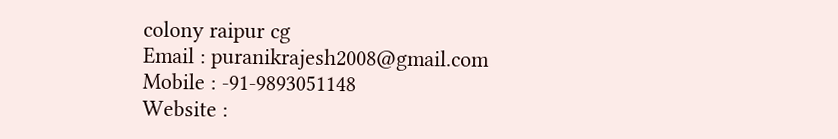colony raipur cg
Email : puranikrajesh2008@gmail.com
Mobile : -91-9893051148
Website :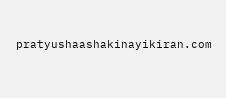pratyushaashakinayikiran.com